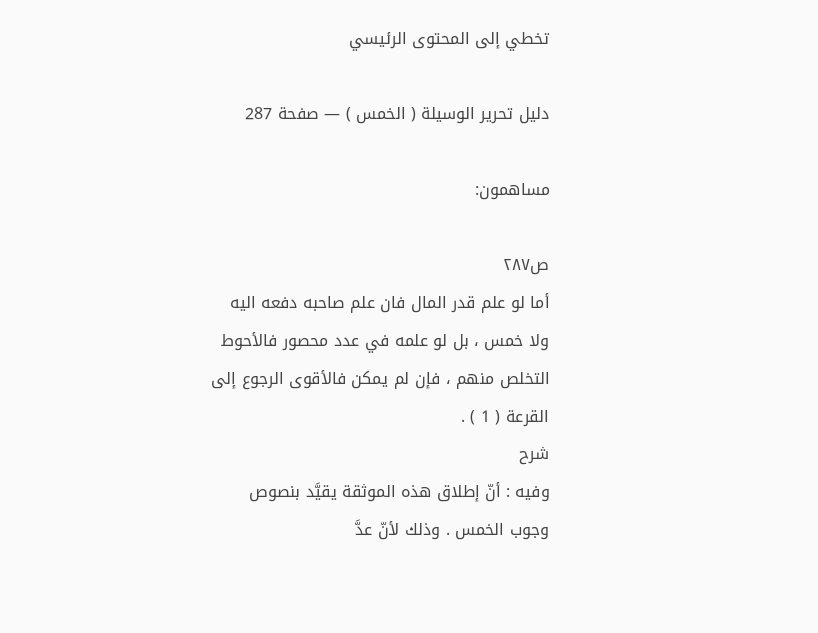تخطي إلى المحتوى الرئيسي

دليل تحرير الوسيلة ( الخمس ) — صفحة 287

مساهمون:

ص٢٨٧
أما لو علم قدر المال فان علم صاحبه دفعه اليه ولا خمس ، بل لو علمه في عدد محصور فالأحوط التخلص منهم ، فإن لم يمكن فالأقوى الرجوع إلى القرعة ( 1 ) .
شرح
وفيه : أنّ إطلاق هذه الموثقة يقيَّد بنصوص وجوب الخمس . وذلك لأنّ عدَّ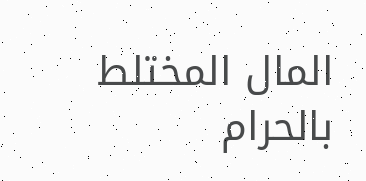المال المختلط بالحرام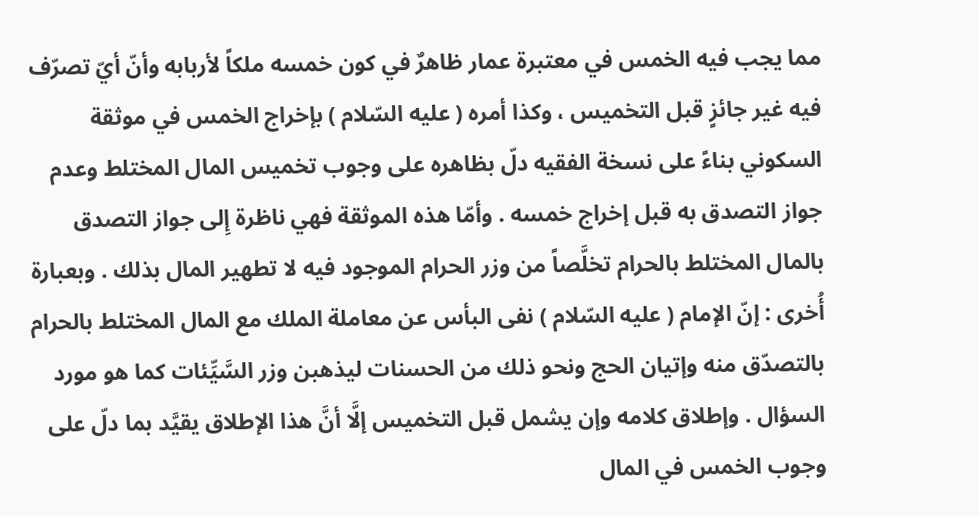مما يجب فيه الخمس في معتبرة عمار ظاهرٌ في كون خمسه ملكاً لأربابه وأنّ أيّ تصرّف فيه غير جائزٍ قبل التخميس ، وكذا أمره ( عليه السّلام ) بإخراج الخمس في موثقة السكوني بناءً على نسخة الفقيه دلّ بظاهره على وجوب تخميس المال المختلط وعدم جواز التصدق به قبل إخراج خمسه . وأمّا هذه الموثقة فهي ناظرة إِلى جواز التصدق بالمال المختلط بالحرام تخلَّصاً من وزر الحرام الموجود فيه لا تطهير المال بذلك . وبعبارة أُخرى : إنّ الإمام ( عليه السّلام ) نفى البأس عن معاملة الملك مع المال المختلط بالحرام بالتصدّق منه وإتيان الحج ونحو ذلك من الحسنات ليذهبن وزر السَّيِّئات كما هو مورد السؤال . وإطلاق كلامه وإن يشمل قبل التخميس إلَّا أنَّ هذا الإطلاق يقيَّد بما دلّ على وجوب الخمس في المال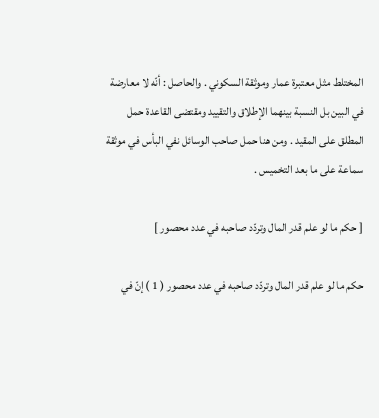المختلط مثل معتبرة عمار وموثقة السكوني . والحاصل : أنّه لا معارضة في البين بل النسبة بينهما الإطلاق والتقييد ومقتضى القاعدة حمل المطلق على المقيد . ومن هنا حمل صاحب الوسائل نفي البأس في موثقة سماعة على ما بعد التخميس .

[ حكم ما لو علم قدر المال وتردّد صاحبه في عدد محصور ]

حكم ما لو علم قدر المال وتردّد صاحبه في عدد محصور ( 1 ) إنّ في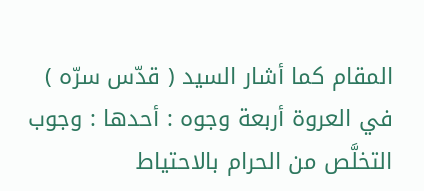المقام كما أشار السيد ( قدّس سرّه ) في العروة أربعة وجوه : أحدها : وجوب التخلَّص من الحرام بالاحتياط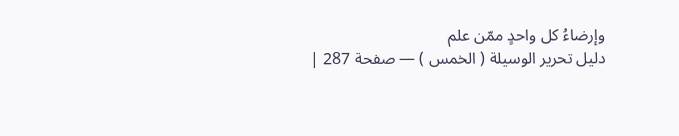وإرضاءُ كل واحدٍ ممّن علم
دليل تحرير الوسيلة ( الخمس ) — صفحة 287 |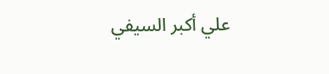علي أكبر السيفي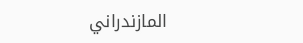المازندراني